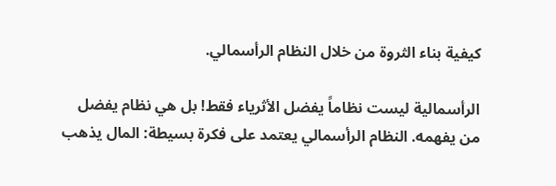كيفية بناء الثروة من خلال النظام الرأسمالي.

الرأسمالية ليست نظاماً يفضل الأثرياء فقط! بل هي نظام يفضل من يفهمه. النظام الرأسمالي يعتمد على فكرة بسيطة: المال يذهب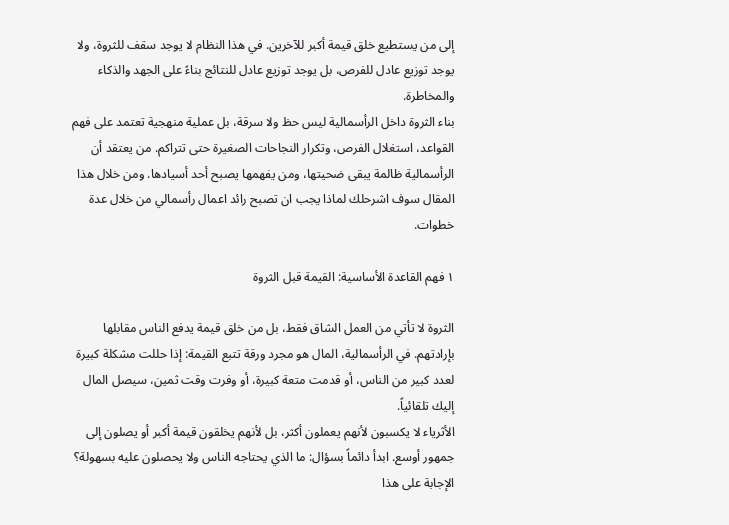إلى من يستطيع خلق قيمة أكبر للآخرين. في هذا النظام لا يوجد سقف للثروة، ولا يوجد توزيع عادل للفرص، بل يوجد توزيع عادل للنتائج بناءً على الجهد والذكاء والمخاطرة.
بناء الثروة داخل الرأسمالية ليس حظ ولا سرقة، بل عملية منهجية تعتمد على فهم القواعد، استغلال الفرص، وتكرار النجاحات الصغيرة حتى تتراكم. من يعتقد أن الرأسمالية ظالمة يبقى ضحيتها، ومن يفهمها يصبح أحد أسيادها. ومن خلال هذا المقال سوف اشرحلك لماذا يجب ان تصبح رائد اعمال رأسمالي من خلال عدة خطوات.

١ فهم القاعدة الأساسية: القيمة قبل الثروة

الثروة لا تأتي من العمل الشاق فقط، بل من خلق قيمة يدفع الناس مقابلها بإرادتهم. في الرأسمالية، المال هو مجرد ورقة تتبع القيمة: إذا حللت مشكلة كبيرة لعدد كبير من الناس، أو قدمت متعة كبيرة، أو وفرت وقت ثمين، سيصل المال إليك تلقائياً.
الأثرياء لا يكسبون لأنهم يعملون أكثر، بل لأنهم يخلقون قيمة أكبر أو يصلون إلى جمهور أوسع. ابدأ دائماً بسؤال: ما الذي يحتاجه الناس ولا يحصلون عليه بسهولة؟ الإجابة على هذا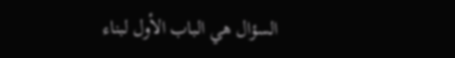السؤال هي الباب الأول لبناء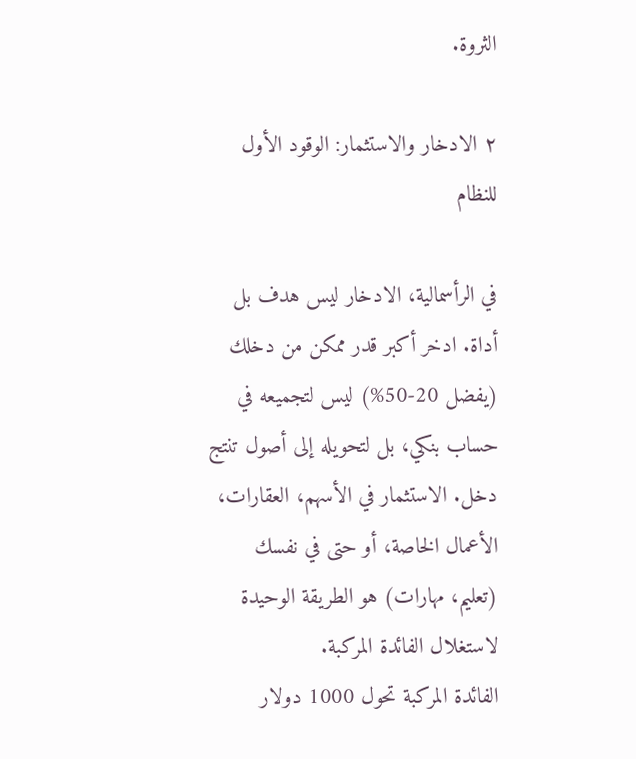الثروة.

٢ الادخار والاستثمار: الوقود الأول للنظام

في الرأسمالية، الادخار ليس هدف بل أداة. ادخر أكبر قدر ممكن من دخلك (يفضل 20-50%) ليس لتجميعه في حساب بنكي، بل لتحويله إلى أصول تنتج دخل. الاستثمار في الأسهم، العقارات، الأعمال الخاصة، أو حتى في نفسك (تعليم، مهارات) هو الطريقة الوحيدة لاستغلال الفائدة المركبة.
الفائدة المركبة تحول 1000 دولار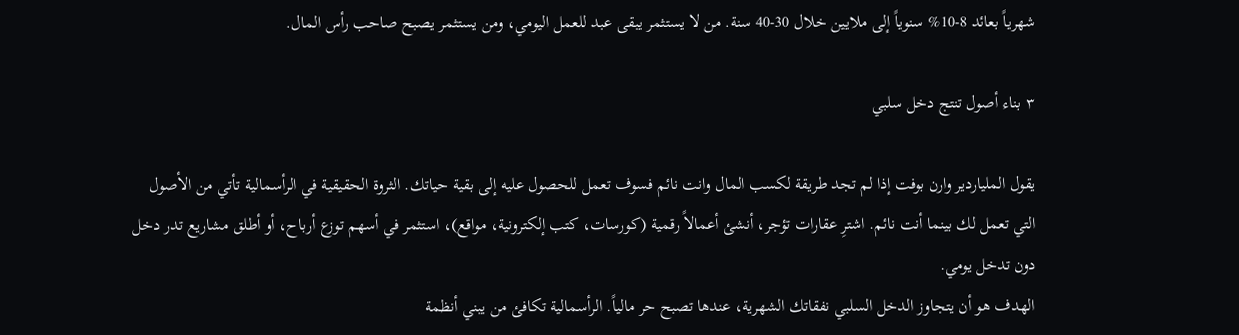شهرياً بعائد 8-10% سنوياً إلى ملايين خلال 30-40 سنة. من لا يستثمر يبقى عبد للعمل اليومي، ومن يستثمر يصبح صاحب رأس المال.

٣ بناء أصول تنتج دخل سلبي

يقول الملياردير وارن بوفت إذا لم تجد طريقة لكسب المال وانت نائم فسوف تعمل للحصول عليه إلى بقية حياتك. الثروة الحقيقية في الرأسمالية تأتي من الأصول التي تعمل لك بينما أنت نائم. اشترِ عقارات تؤجر، أنشئ أعمالاً رقمية (كورسات، كتب إلكترونية، مواقع)، استثمر في أسهم توزع أرباح، أو أطلق مشاريع تدر دخل دون تدخل يومي.
الهدف هو أن يتجاوز الدخل السلبي نفقاتك الشهرية، عندها تصبح حر مالياً. الرأسمالية تكافئ من يبني أنظمة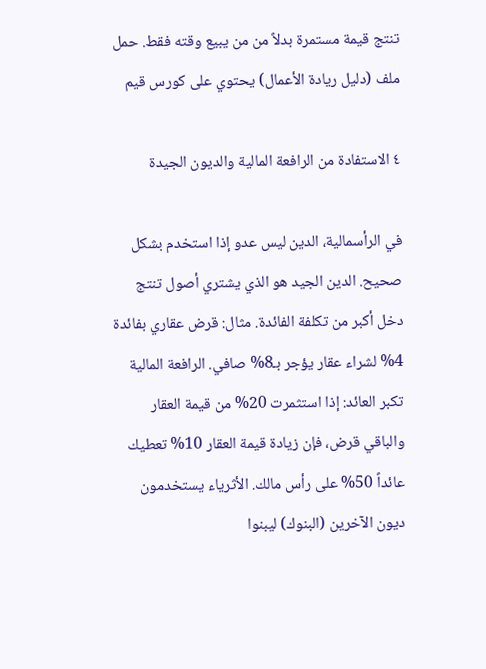تنتج قيمة مستمرة بدلاً من من يبيع وقته فقط. حمل ملف (دليل ريادة الأعمال) يحتوي على كورس قيم

٤ الاستفادة من الرافعة المالية والديون الجيدة

في الرأسمالية، الدين ليس عدو إذا استخدم بشكل صحيح. الدين الجيد هو الذي يشتري أصول تنتج دخل أكبر من تكلفة الفائدة. مثال: قرض عقاري بفائدة 4% لشراء عقار يؤجر بـ8% صافي. الرافعة المالية تكبر العائد: إذا استثمرت 20% من قيمة العقار والباقي قرض، فإن زيادة قيمة العقار 10% تعطيك عائداً 50% على رأس مالك. الأثرياء يستخدمون ديون الآخرين (البنوك) ليبنوا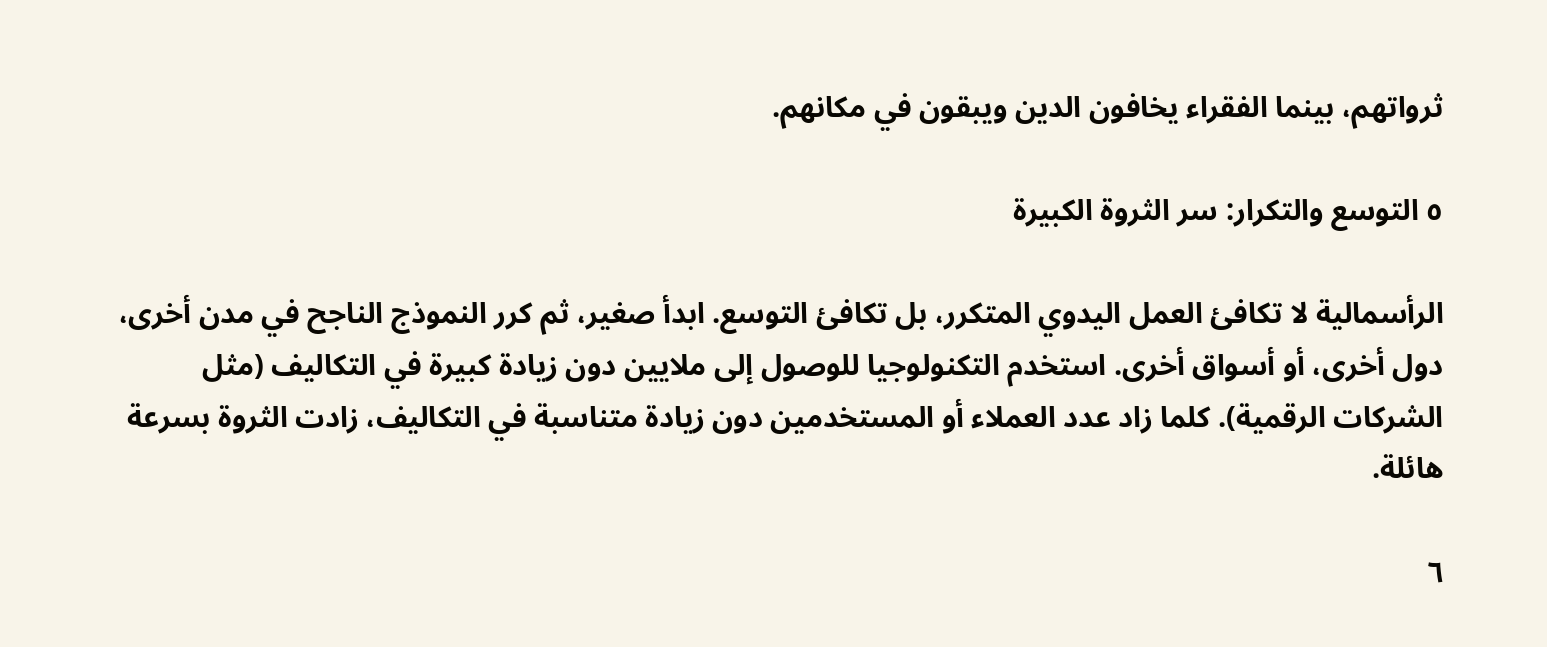ثرواتهم، بينما الفقراء يخافون الدين ويبقون في مكانهم.

٥ التوسع والتكرار: سر الثروة الكبيرة

الرأسمالية لا تكافئ العمل اليدوي المتكرر، بل تكافئ التوسع. ابدأ صغير، ثم كرر النموذج الناجح في مدن أخرى، دول أخرى، أو أسواق أخرى. استخدم التكنولوجيا للوصول إلى ملايين دون زيادة كبيرة في التكاليف (مثل الشركات الرقمية). كلما زاد عدد العملاء أو المستخدمين دون زيادة متناسبة في التكاليف، زادت الثروة بسرعة هائلة.

٦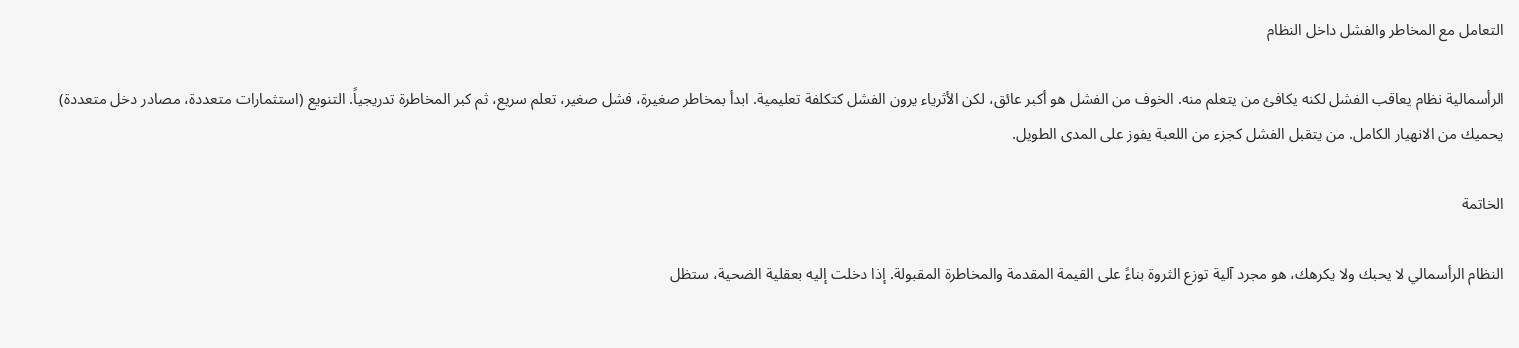التعامل مع المخاطر والفشل داخل النظام

الرأسمالية نظام يعاقب الفشل لكنه يكافئ من يتعلم منه. الخوف من الفشل هو أكبر عائق، لكن الأثرياء يرون الفشل كتكلفة تعليمية. ابدأ بمخاطر صغيرة، فشل صغير، تعلم سريع، ثم كبر المخاطرة تدريجياً. التنويع (استثمارات متعددة، مصادر دخل متعددة) يحميك من الانهيار الكامل. من يتقبل الفشل كجزء من اللعبة يفوز على المدى الطويل.

الخاتمة

النظام الرأسمالي لا يحبك ولا يكرهك، هو مجرد آلية توزع الثروة بناءً على القيمة المقدمة والمخاطرة المقبولة. إذا دخلت إليه بعقلية الضحية، ستظل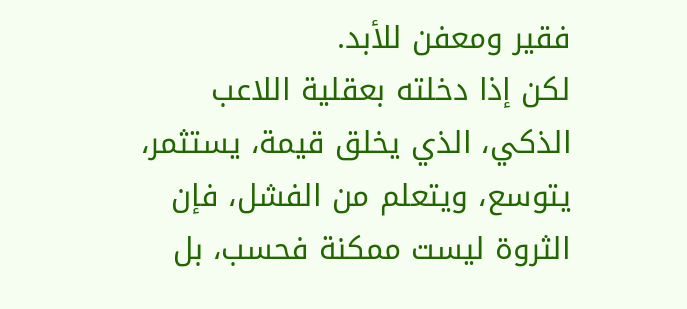فقير ومعفن للأبد.
لكن إذا دخلته بعقلية اللاعب الذكي، الذي يخلق قيمة، يستثمر، يتوسع، ويتعلم من الفشل، فإن الثروة ليست ممكنة فحسب، بل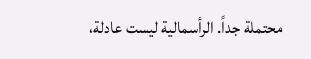محتملة جداً. الرأسمالية ليست عادلة،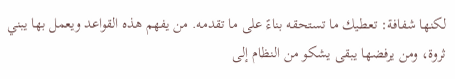لكنها شفافة: تعطيك ما تستحقه بناءً على ما تقدمه. من يفهم هذه القواعد ويعمل بها يبني ثروة، ومن يرفضها يبقى يشكو من النظام إلى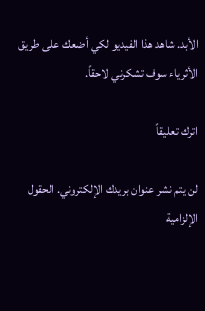الأبد. شاهد هذا الفيديو لكي أضعك على طريق الأثرياء سوف تشكرني لاحقاً.

اترك تعليقاً

لن يتم نشر عنوان بريدك الإلكتروني. الحقول الإلزامية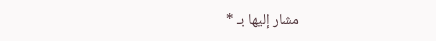مشار إليها بـ *